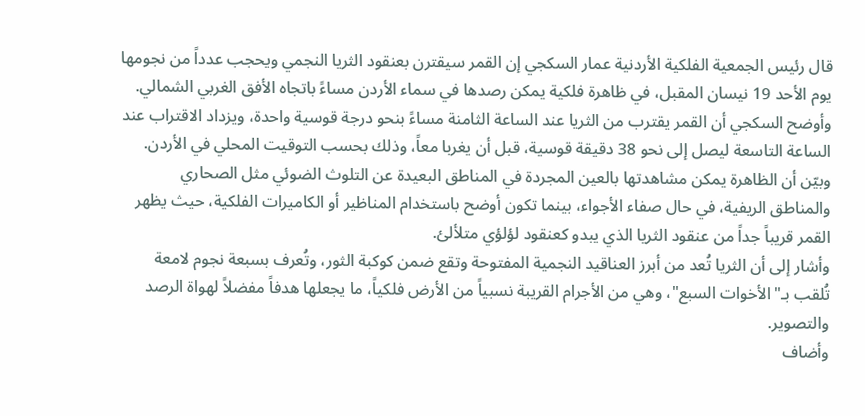قال رئيس الجمعية الفلكية الأردنية عمار السكجي إن القمر سيقترن بعنقود الثريا النجمي ويحجب عدداً من نجومها يوم الأحد 19 نيسان المقبل، في ظاهرة فلكية يمكن رصدها في سماء الأردن مساءً باتجاه الأفق الغربي الشمالي.
وأوضح السكجي أن القمر يقترب من الثريا عند الساعة الثامنة مساءً بنحو درجة قوسية واحدة، ويزداد الاقتراب عند الساعة التاسعة ليصل إلى نحو 38 دقيقة قوسية، قبل أن يغربا معاً، وذلك بحسب التوقيت المحلي في الأردن.
وبيّن أن الظاهرة يمكن مشاهدتها بالعين المجردة في المناطق البعيدة عن التلوث الضوئي مثل الصحاري والمناطق الريفية، في حال صفاء الأجواء، بينما تكون أوضح باستخدام المناظير أو الكاميرات الفلكية، حيث يظهر القمر قريباً جداً من عنقود الثريا الذي يبدو كعنقود لؤلؤي متلألئ.
وأشار إلى أن الثريا تُعد من أبرز العناقيد النجمية المفتوحة وتقع ضمن كوكبة الثور، وتُعرف بسبعة نجوم لامعة تُلقب بـ"الأخوات السبع"، وهي من الأجرام القريبة نسبياً من الأرض فلكياً، ما يجعلها هدفاً مفضلاً لهواة الرصد والتصوير.
وأضاف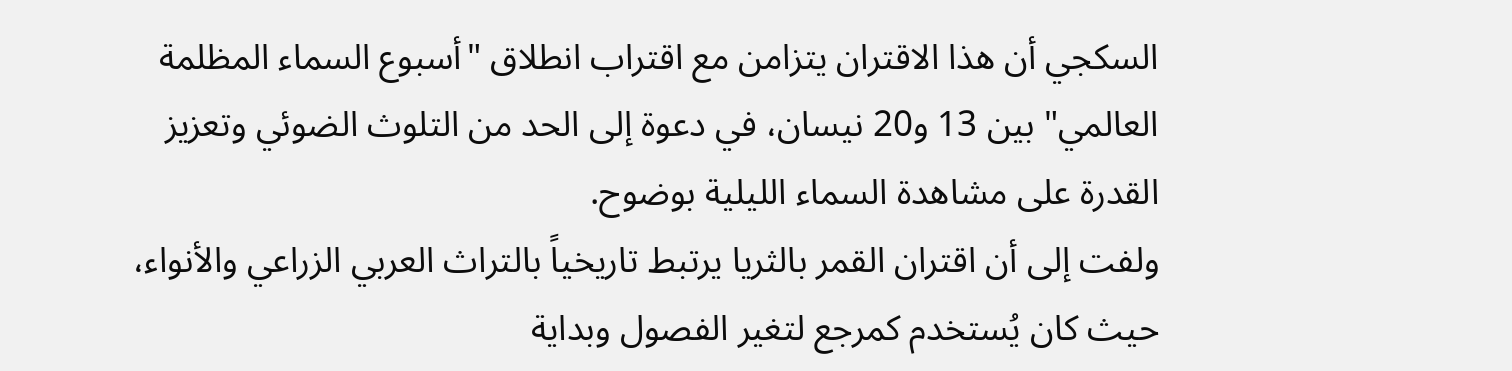السكجي أن هذا الاقتران يتزامن مع اقتراب انطلاق "أسبوع السماء المظلمة العالمي" بين 13 و20 نيسان، في دعوة إلى الحد من التلوث الضوئي وتعزيز القدرة على مشاهدة السماء الليلية بوضوح.
ولفت إلى أن اقتران القمر بالثريا يرتبط تاريخياً بالتراث العربي الزراعي والأنواء، حيث كان يُستخدم كمرجع لتغير الفصول وبداية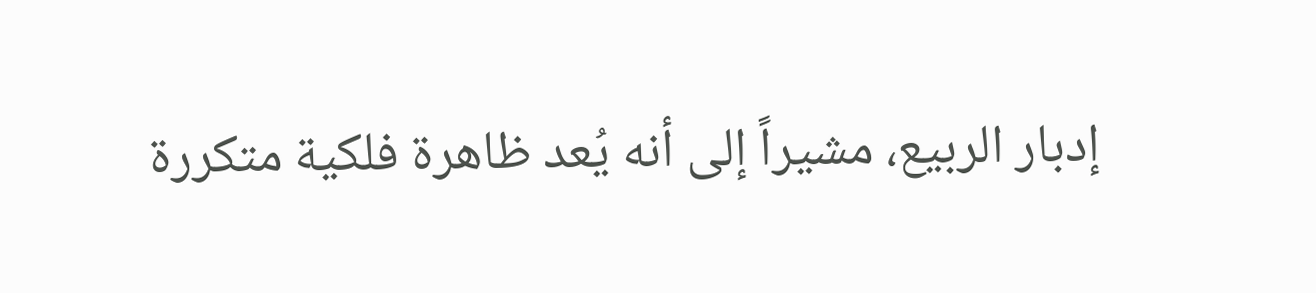إدبار الربيع، مشيراً إلى أنه يُعد ظاهرة فلكية متكررة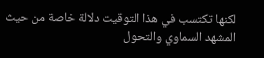لكنها تكتسب في هذا التوقيت دلالة خاصة من حيث المشهد السماوي والتحول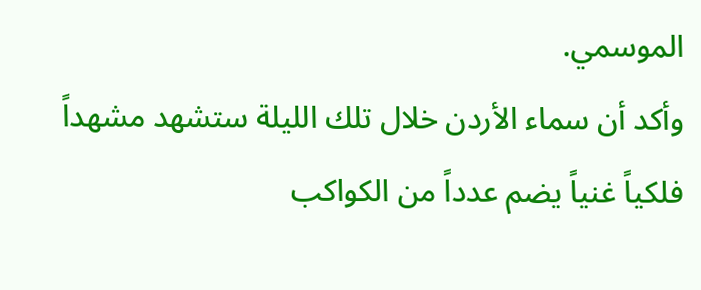الموسمي.
وأكد أن سماء الأردن خلال تلك الليلة ستشهد مشهداً فلكياً غنياً يضم عدداً من الكواكب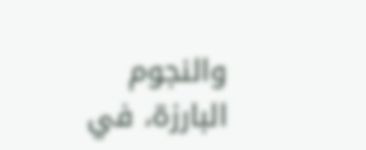والنجوم البارزة، في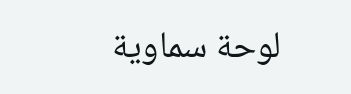لوحة سماوية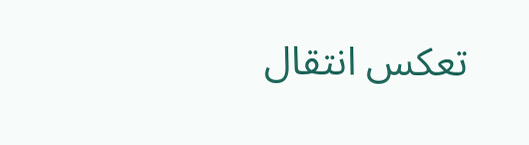تعكس انتقال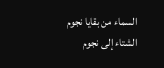السماء من بقايا نجوم الشتاء إلى نجوم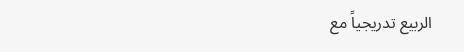الربيع تدريجياً مع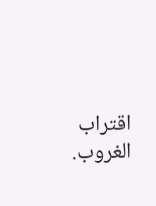اقتراب الغروب.